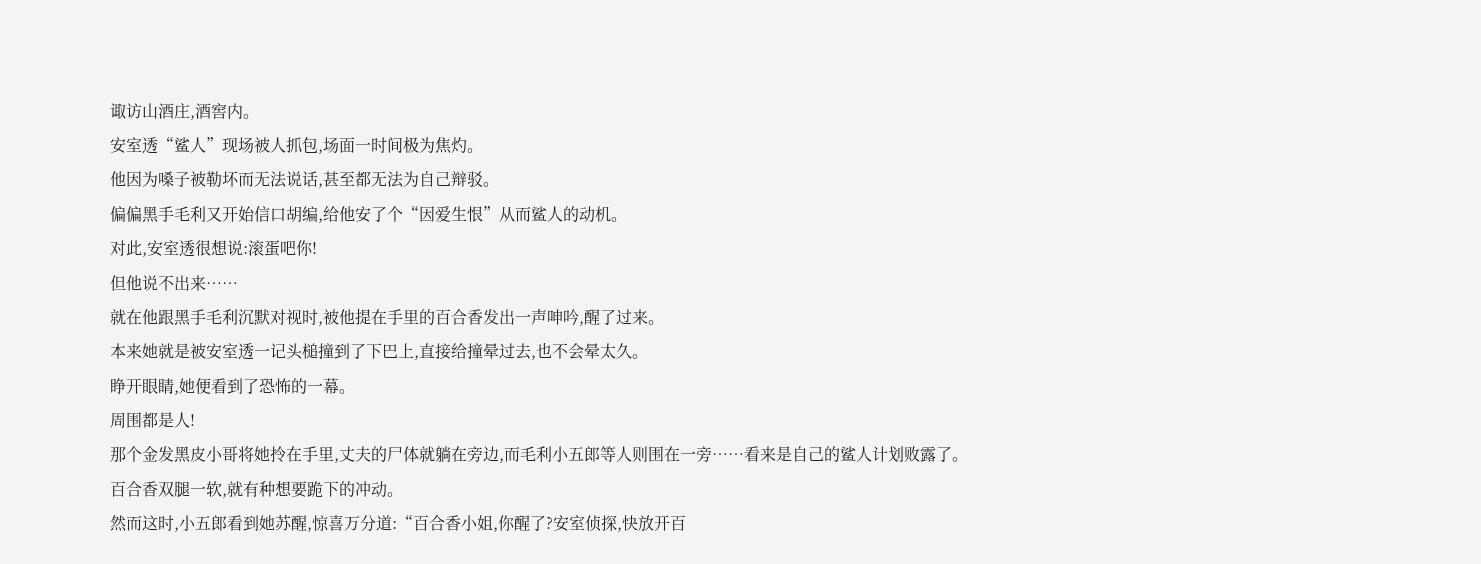诹访山酒庄,酒窖内。
安室透“鲨人”现场被人抓包,场面一时间极为焦灼。
他因为嗓子被勒坏而无法说话,甚至都无法为自己辩驳。
偏偏黑手毛利又开始信口胡编,给他安了个“因爱生恨”从而鲨人的动机。
对此,安室透很想说:滚蛋吧你!
但他说不出来……
就在他跟黑手毛利沉默对视时,被他提在手里的百合香发出一声呻吟,醒了过来。
本来她就是被安室透一记头槌撞到了下巴上,直接给撞晕过去,也不会晕太久。
睁开眼睛,她便看到了恐怖的一幕。
周围都是人!
那个金发黑皮小哥将她拎在手里,丈夫的尸体就躺在旁边,而毛利小五郎等人则围在一旁……看来是自己的鲨人计划败露了。
百合香双腿一软,就有种想要跪下的冲动。
然而这时,小五郎看到她苏醒,惊喜万分道:“百合香小姐,你醒了?安室侦探,快放开百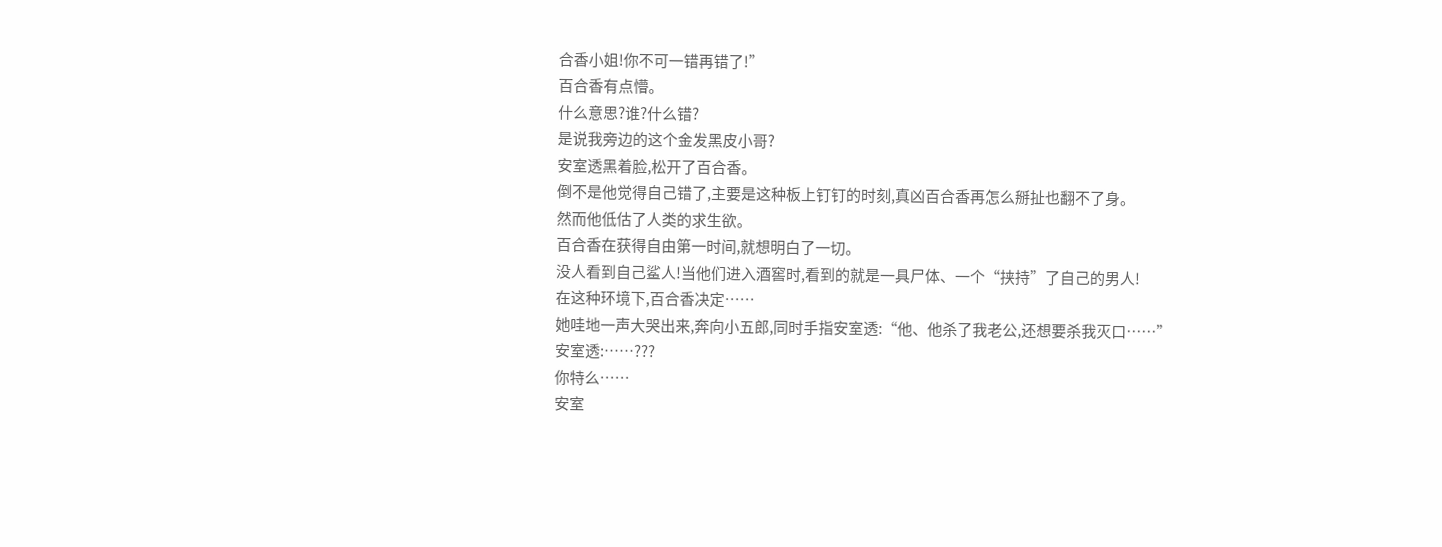合香小姐!你不可一错再错了!”
百合香有点懵。
什么意思?谁?什么错?
是说我旁边的这个金发黑皮小哥?
安室透黑着脸,松开了百合香。
倒不是他觉得自己错了,主要是这种板上钉钉的时刻,真凶百合香再怎么掰扯也翻不了身。
然而他低估了人类的求生欲。
百合香在获得自由第一时间,就想明白了一切。
没人看到自己鲨人!当他们进入酒窖时,看到的就是一具尸体、一个“挟持”了自己的男人!
在这种环境下,百合香决定……
她哇地一声大哭出来,奔向小五郎,同时手指安室透:“他、他杀了我老公,还想要杀我灭口……”
安室透:……???
你特么……
安室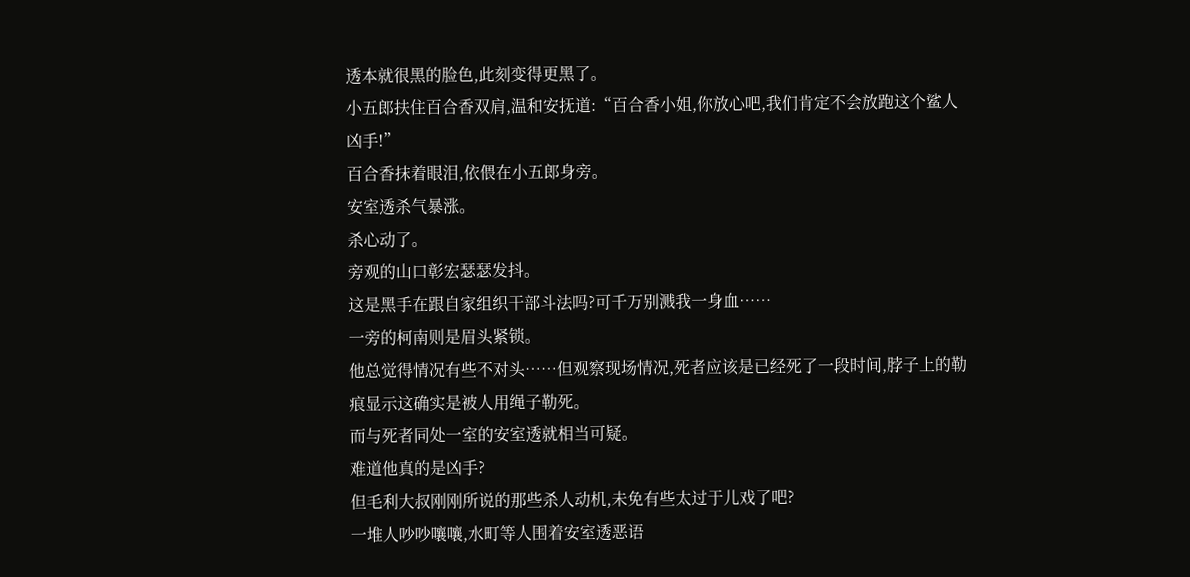透本就很黑的脸色,此刻变得更黑了。
小五郎扶住百合香双肩,温和安抚道:“百合香小姐,你放心吧,我们肯定不会放跑这个鲨人凶手!”
百合香抹着眼泪,依偎在小五郎身旁。
安室透杀气暴涨。
杀心动了。
旁观的山口彰宏瑟瑟发抖。
这是黑手在跟自家组织干部斗法吗?可千万别溅我一身血……
一旁的柯南则是眉头紧锁。
他总觉得情况有些不对头……但观察现场情况,死者应该是已经死了一段时间,脖子上的勒痕显示这确实是被人用绳子勒死。
而与死者同处一室的安室透就相当可疑。
难道他真的是凶手?
但毛利大叔刚刚所说的那些杀人动机,未免有些太过于儿戏了吧?
一堆人吵吵嚷嚷,水町等人围着安室透恶语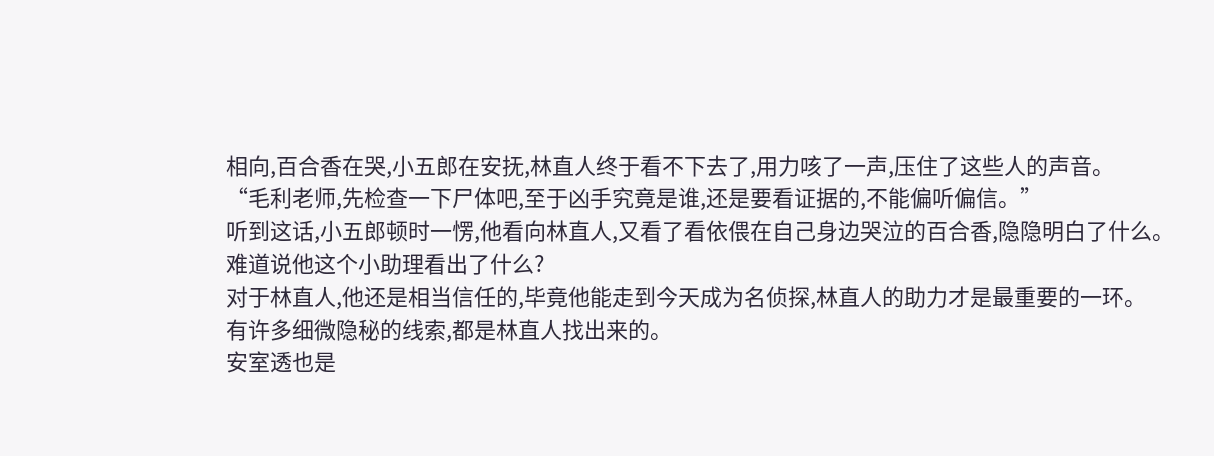相向,百合香在哭,小五郎在安抚,林直人终于看不下去了,用力咳了一声,压住了这些人的声音。
“毛利老师,先检查一下尸体吧,至于凶手究竟是谁,还是要看证据的,不能偏听偏信。”
听到这话,小五郎顿时一愣,他看向林直人,又看了看依偎在自己身边哭泣的百合香,隐隐明白了什么。
难道说他这个小助理看出了什么?
对于林直人,他还是相当信任的,毕竟他能走到今天成为名侦探,林直人的助力才是最重要的一环。
有许多细微隐秘的线索,都是林直人找出来的。
安室透也是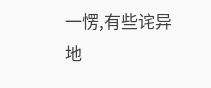一愣,有些诧异地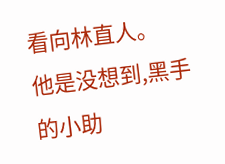看向林直人。
他是没想到,黑手的小助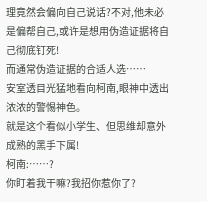理竟然会偏向自己说话?不对,他未必是偏帮自己,或许是想用伪造证据将自己彻底钉死!
而通常伪造证据的合适人选……
安室透目光猛地看向柯南,眼神中透出浓浓的警惕神色。
就是这个看似小学生、但思维却意外成熟的黑手下属!
柯南:……?
你盯着我干嘛?我招你惹你了?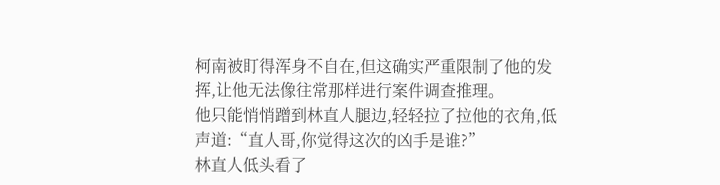柯南被盯得浑身不自在,但这确实严重限制了他的发挥,让他无法像往常那样进行案件调查推理。
他只能悄悄蹭到林直人腿边,轻轻拉了拉他的衣角,低声道:“直人哥,你觉得这次的凶手是谁?”
林直人低头看了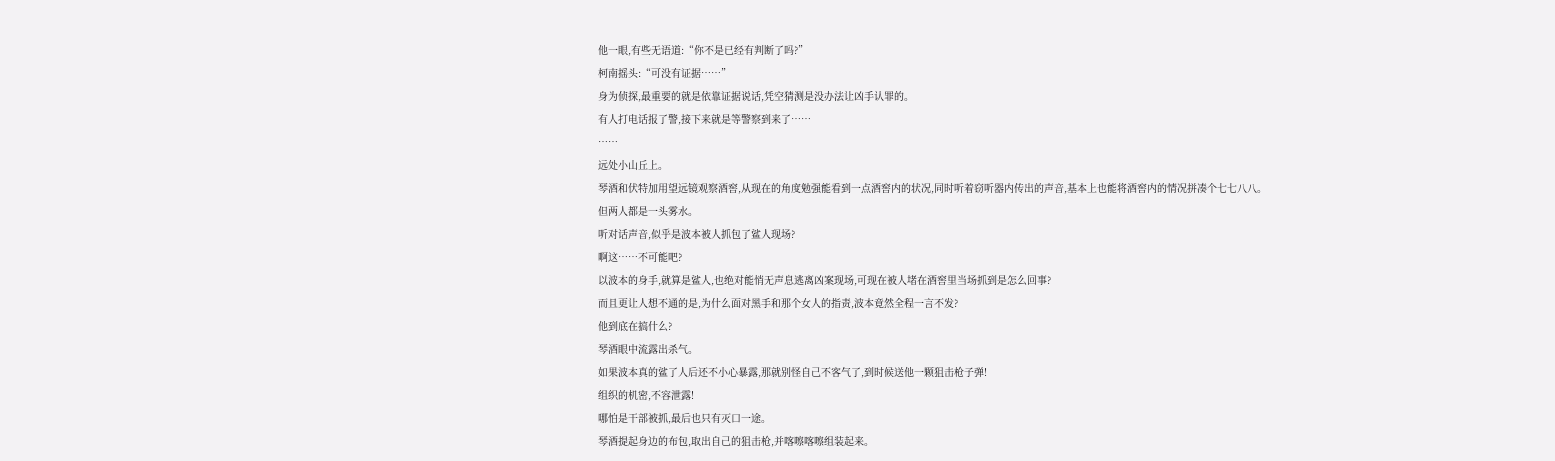他一眼,有些无语道:“你不是已经有判断了吗?”
柯南摇头:“可没有证据……”
身为侦探,最重要的就是依靠证据说话,凭空猜测是没办法让凶手认罪的。
有人打电话报了警,接下来就是等警察到来了……
……
远处小山丘上。
琴酒和伏特加用望远镜观察酒窖,从现在的角度勉强能看到一点酒窖内的状况,同时听着窃听器内传出的声音,基本上也能将酒窖内的情况拼凑个七七八八。
但两人都是一头雾水。
听对话声音,似乎是波本被人抓包了鲨人现场?
啊这……不可能吧?
以波本的身手,就算是鲨人,也绝对能悄无声息逃离凶案现场,可现在被人堵在酒窖里当场抓到是怎么回事?
而且更让人想不通的是,为什么面对黑手和那个女人的指责,波本竟然全程一言不发?
他到底在搞什么?
琴酒眼中流露出杀气。
如果波本真的鲨了人后还不小心暴露,那就别怪自己不客气了,到时候送他一颗狙击枪子弹!
组织的机密,不容泄露!
哪怕是干部被抓,最后也只有灭口一途。
琴酒提起身边的布包,取出自己的狙击枪,并喀嚓喀嚓组装起来。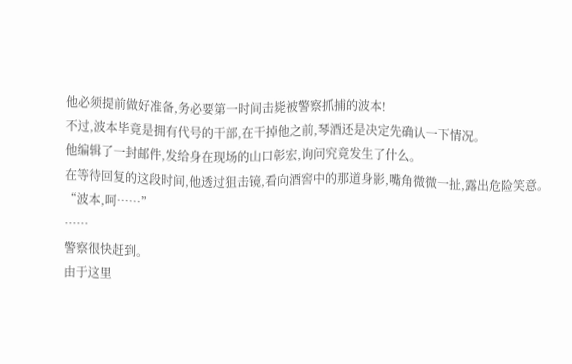他必须提前做好准备,务必要第一时间击毙被警察抓捕的波本!
不过,波本毕竟是拥有代号的干部,在干掉他之前,琴酒还是决定先确认一下情况。
他编辑了一封邮件,发给身在现场的山口彰宏,询问究竟发生了什么。
在等待回复的这段时间,他透过狙击镜,看向酒窖中的那道身影,嘴角微微一扯,露出危险笑意。
“波本,呵……”
……
警察很快赶到。
由于这里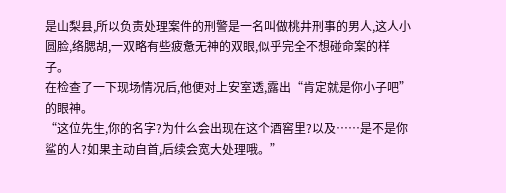是山梨县,所以负责处理案件的刑警是一名叫做桃井刑事的男人,这人小圆脸,络腮胡,一双略有些疲惫无神的双眼,似乎完全不想碰命案的样子。
在检查了一下现场情况后,他便对上安室透,露出“肯定就是你小子吧”的眼神。
“这位先生,你的名字?为什么会出现在这个酒窖里?以及……是不是你鲨的人?如果主动自首,后续会宽大处理哦。”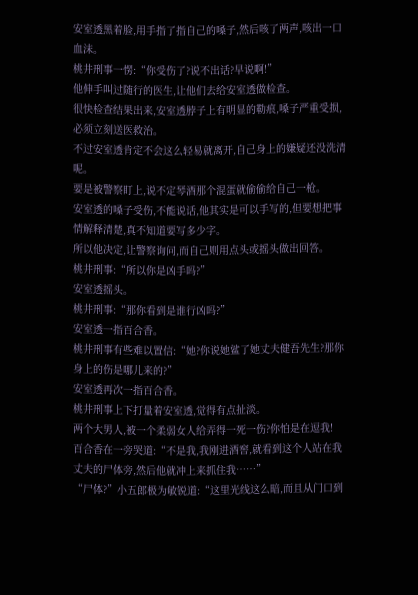安室透黑着脸,用手指了指自己的嗓子,然后咳了两声,咳出一口血沫。
桃井刑事一愣:“你受伤了?说不出话?早说啊!”
他伸手叫过随行的医生,让他们去给安室透做检查。
很快检查结果出来,安室透脖子上有明显的勒痕,嗓子严重受损,必须立刻送医救治。
不过安室透肯定不会这么轻易就离开,自己身上的嫌疑还没洗清呢。
要是被警察盯上,说不定琴酒那个混蛋就偷偷给自己一枪。
安室透的嗓子受伤,不能说话,他其实是可以手写的,但要想把事情解释清楚,真不知道要写多少字。
所以他决定,让警察询问,而自己则用点头或摇头做出回答。
桃井刑事:“所以你是凶手吗?”
安室透摇头。
桃井刑事:“那你看到是谁行凶吗?”
安室透一指百合香。
桃井刑事有些难以置信:“她?你说她鲨了她丈夫健吾先生?那你身上的伤是哪儿来的?”
安室透再次一指百合香。
桃井刑事上下打量着安室透,觉得有点扯淡。
两个大男人,被一个柔弱女人给弄得一死一伤?你怕是在逗我!
百合香在一旁哭道:“不是我,我刚进酒窖,就看到这个人站在我丈夫的尸体旁,然后他就冲上来抓住我……”
“尸体?”小五郎极为敏锐道:“这里光线这么暗,而且从门口到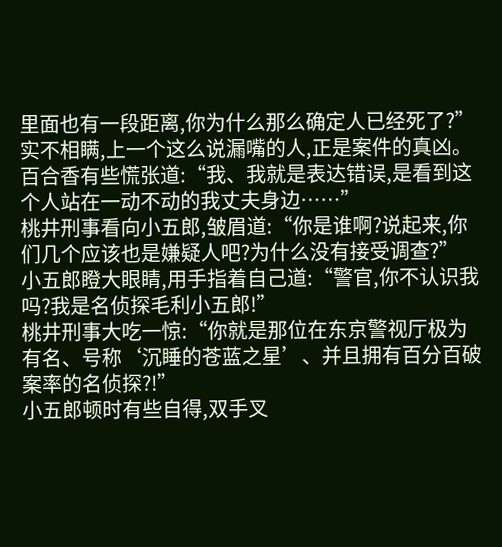里面也有一段距离,你为什么那么确定人已经死了?”
实不相瞒,上一个这么说漏嘴的人,正是案件的真凶。
百合香有些慌张道:“我、我就是表达错误,是看到这个人站在一动不动的我丈夫身边……”
桃井刑事看向小五郎,皱眉道:“你是谁啊?说起来,你们几个应该也是嫌疑人吧?为什么没有接受调查?”
小五郎瞪大眼睛,用手指着自己道:“警官,你不认识我吗?我是名侦探毛利小五郎!”
桃井刑事大吃一惊:“你就是那位在东京警视厅极为有名、号称‘沉睡的苍蓝之星’、并且拥有百分百破案率的名侦探?!”
小五郎顿时有些自得,双手叉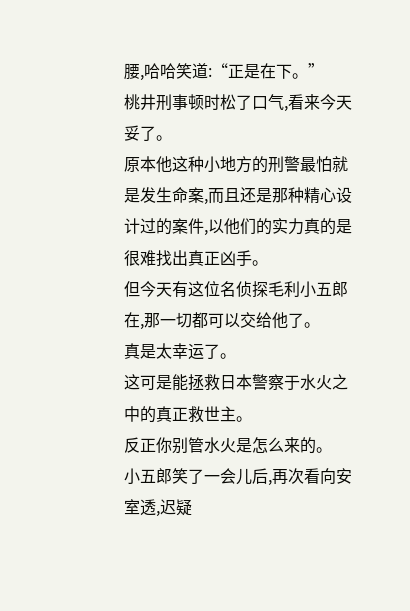腰,哈哈笑道:“正是在下。”
桃井刑事顿时松了口气,看来今天妥了。
原本他这种小地方的刑警最怕就是发生命案,而且还是那种精心设计过的案件,以他们的实力真的是很难找出真正凶手。
但今天有这位名侦探毛利小五郎在,那一切都可以交给他了。
真是太幸运了。
这可是能拯救日本警察于水火之中的真正救世主。
反正你别管水火是怎么来的。
小五郎笑了一会儿后,再次看向安室透,迟疑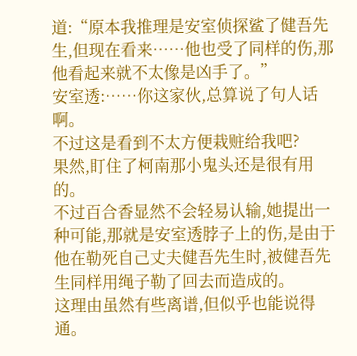道:“原本我推理是安室侦探鲨了健吾先生,但现在看来……他也受了同样的伤,那他看起来就不太像是凶手了。”
安室透:……你这家伙,总算说了句人话啊。
不过这是看到不太方便栽赃给我吧?
果然,盯住了柯南那小鬼头还是很有用的。
不过百合香显然不会轻易认输,她提出一种可能,那就是安室透脖子上的伤,是由于他在勒死自己丈夫健吾先生时,被健吾先生同样用绳子勒了回去而造成的。
这理由虽然有些离谱,但似乎也能说得通。